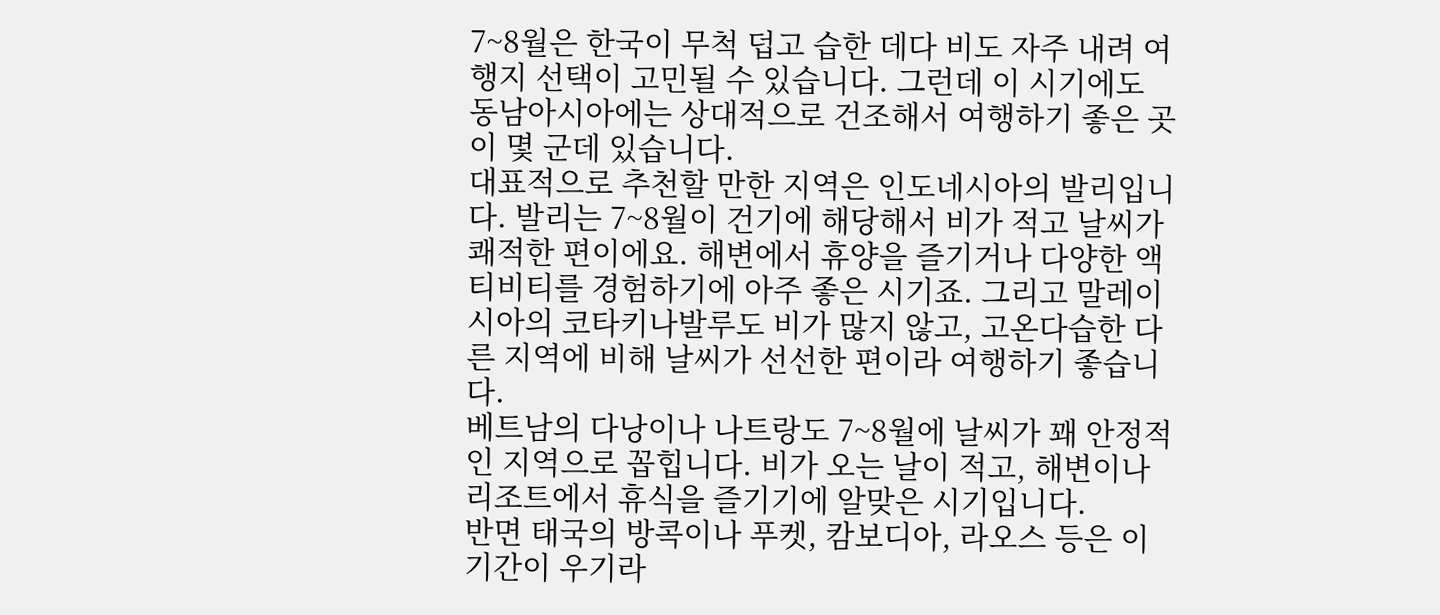7~8월은 한국이 무척 덥고 습한 데다 비도 자주 내려 여행지 선택이 고민될 수 있습니다. 그런데 이 시기에도 동남아시아에는 상대적으로 건조해서 여행하기 좋은 곳이 몇 군데 있습니다.
대표적으로 추천할 만한 지역은 인도네시아의 발리입니다. 발리는 7~8월이 건기에 해당해서 비가 적고 날씨가 쾌적한 편이에요. 해변에서 휴양을 즐기거나 다양한 액티비티를 경험하기에 아주 좋은 시기죠. 그리고 말레이시아의 코타키나발루도 비가 많지 않고, 고온다습한 다른 지역에 비해 날씨가 선선한 편이라 여행하기 좋습니다.
베트남의 다낭이나 나트랑도 7~8월에 날씨가 꽤 안정적인 지역으로 꼽힙니다. 비가 오는 날이 적고, 해변이나 리조트에서 휴식을 즐기기에 알맞은 시기입니다.
반면 태국의 방콕이나 푸켓, 캄보디아, 라오스 등은 이 기간이 우기라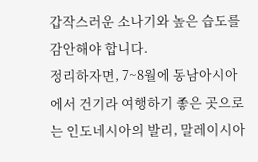갑작스러운 소나기와 높은 습도를 감안해야 합니다.
정리하자면, 7~8월에 동남아시아에서 건기라 여행하기 좋은 곳으로는 인도네시아의 발리, 말레이시아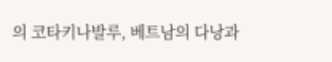의 코타키나발루, 베트남의 다낭과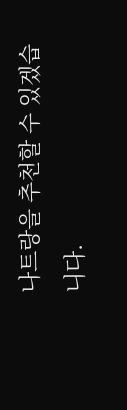나트랑을 추천할 수 있겠습니다.